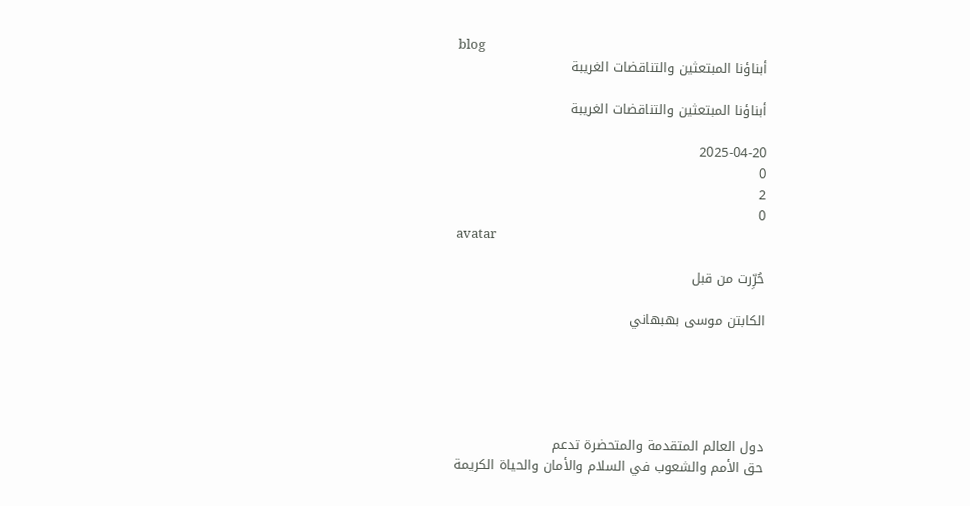blog
أبناؤنا المبتعثين والتناقضات الغريبة

أبناؤنا المبتعثين والتناقضات الغريبة

2025-04-20
0
2
0
avatar

حُرِّرت من قبل

الكابتن موسى بهبهاني





دول العالم المتقدمة والمتحضرة تدعم
حق الأمم والشعوب في السلام والأمان والحياة الكريمة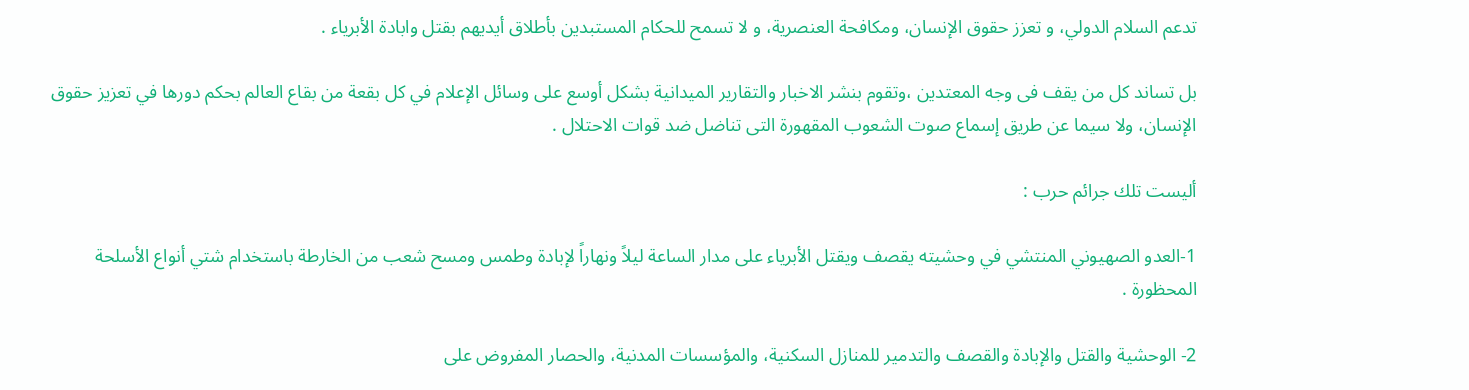تدعم السلام الدولي، و تعزز حقوق الإنسان، ومكافحة العنصرية، و لا تسمح للحكام المستبدين بأطلاق أيديهم بقتل وابادة الأبرياء .

بل تساند كل من يقف فى وجه المعتدين ،وتقوم بنشر الاخبار والتقارير الميدانية بشكل أوسع على وسائل الإعلام في كل بقعة من بقاع العالم بحكم دورها في تعزيز حقوق الإنسان، ولا سيما عن طريق إسماع صوت الشعوب المقهورة التى تناضل ضد قوات الاحتلال .

أليست تلك جرائم حرب :

1-العدو الصهيوني المنتشي في وحشيته يقصف ويقتل الأبرياء على مدار الساعة ليلاً ونهاراً لإبادة وطمس ومسح شعب من الخارطة باستخدام شتي أنواع الأسلحة المحظورة .

2- الوحشية والقتل والإبادة والقصف والتدمير للمنازل السكنية، والمؤسسات المدنية، والحصار المفروض على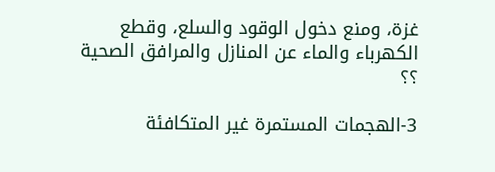غزة، ومنع دخول الوقود والسلع، وقطع الكهرباء والماء عن المنازل والمرافق الصحية ؟؟

3-الهجمات المستمرة غير المتكافئة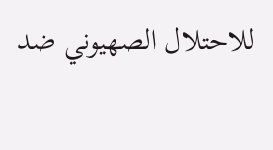للاحتلال الصهيوني ضد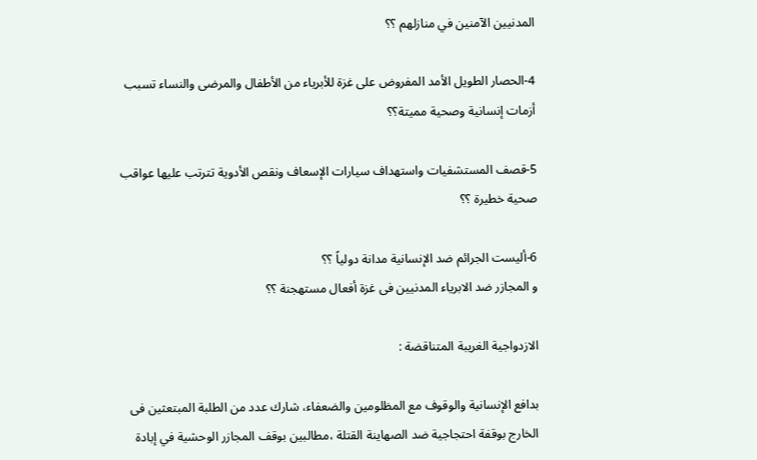المدنيين الآمنين في منازلهم ؟؟

4-الحصار الطويل الأمد المفروض على غزة للأبرياء من الأطفال والمرضى والنساء تسبب أزمات إنسانية وصحية مميتة؟؟

5-قصف المستشفيات واستهداف سيارات الإسعاف ونقص الأدوية تترتب عليها عواقب صحية خطيرة ؟؟

6-أليست الجرائم ضد الإنسانية مدانة دولياً ؟؟
و المجازر ضد الابرياء المدنيين فى غزة أفعال مستهجنة ؟؟

الازدواجية الغريبة المتناقضة :

بدافع الإنسانية والوقوف مع المظلومين والضعفاء، شارك عدد من الطلبة المبتعثين فى الخارج بوقفة احتجاجية ضد الصهاينة القتلة ،مطالبين بوقف المجازر الوحشية في إبادة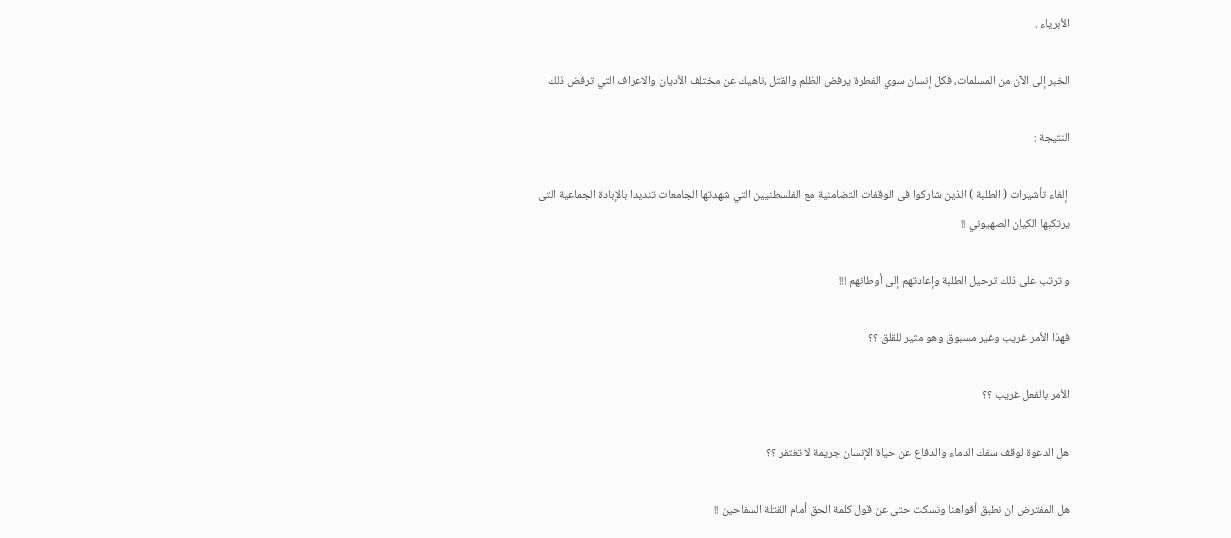الأبرياء .

الخبر إلى الآن من المسلمات، فكل إنسان سوي الفطرة يرفض الظلم والقتل ،ناهيك عن مختلف الأديان والاعراف التي ترفض ذلك

النتيجة :

 إلغاء تأشيرات ( الطلبة ) الذين شاركوا فى الوقفات التضامنية مع الفلسطنيين التي شهدتها الجامعات تنديدا بالإبادة الجماعية التى يرتكبها الكيان الصهيوني !!

و ترتب على ذلك ترحيل الطلبة وإعادتهم إلى أوطانهم !!!

فهذا الأمر غريب وغير مسبوق وهو مثير للقلق ؟؟

الأمر بالفعل غريب ؟؟

هل الدعوة لوقف سفك الدماء والدفاع عن حياة الإنسان جريمة لا تغتفر ؟؟

هل المفترض ان نطبق أفواهنا ونسكت حتى عن قول كلمة الحق أمام القتلة السفاحين !!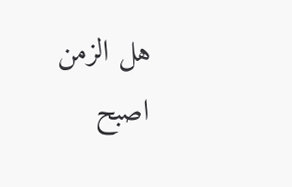هل الزمن اصبح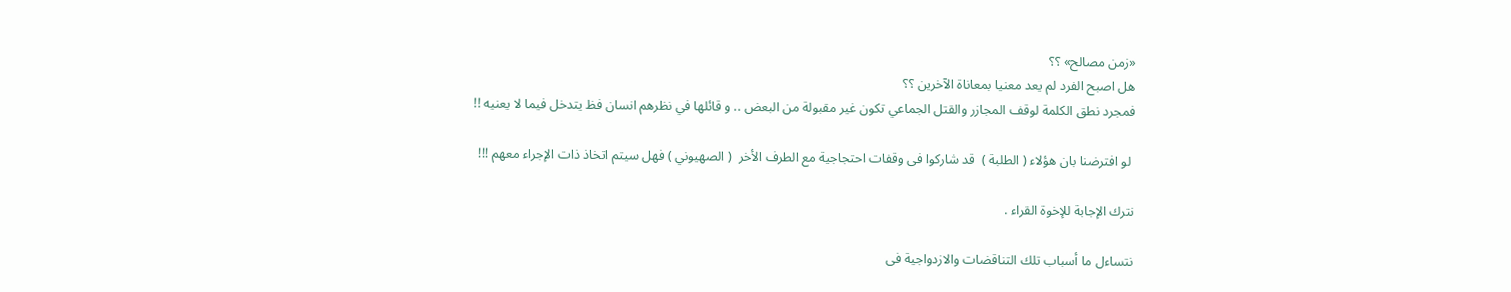«زمن مصالح» ؟؟
هل اصبح الفرد لم يعد معنيا بمعاناة الآخرين ؟؟
فمجرد نطق الكلمة لوقف المجازر والقتل الجماعي تكون غير مقبولة من البعض .. و قائلها في نظرهم انسان فظ يتدخل فيما لا يعنيه !!

 لو افترضنا بان هؤلاء ( الطلبة )  قد شاركوا فى وقفات احتجاجية مع الطرف الأخر  ( الصهيوني ) فهل سيتم اتخاذ ذات الإجراء معهم !!!

نترك الإجابة للإخوة القراء .

نتساءل ما أسباب تلك التناقضات والازدواجية فى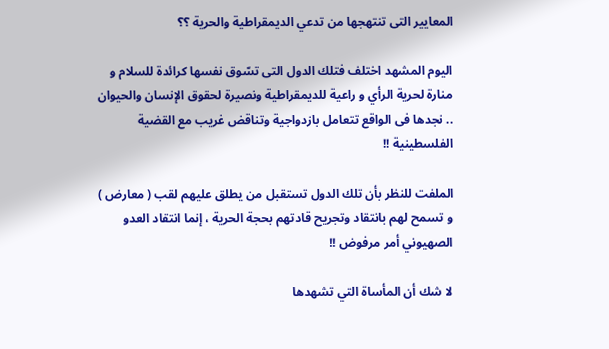المعايير التى تنتهجها من تدعي الديمقراطية والحرية ؟؟

اليوم المشهد اختلف فتلك الدول التى تسّوق نفسها كرائدة للسلام و منارة لحرية الرأي و راعية للديمقراطية ونصيرة لحقوق الإنسان والحيوان .. نجدها فى الواقع تتعامل بازدواجية وتناقض غريب مع القضية الفلسطينية !!

الملفت للنظر بأن تلك الدول تستقبل من يطلق عليهم لقب ( معارض ) و تسمح لهم بانتقاد وتجريح قادتهم بحجة الحرية ، إنما انتقاد العدو الصهيوني أمر مرفوض !!

لا شك أن المأساة التي تشهدها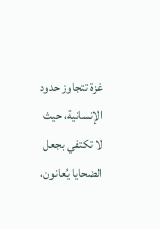غزة تتجاوز حدود الإنسانية، حيث لا تكتفي بجعل الضحايا يُعانون،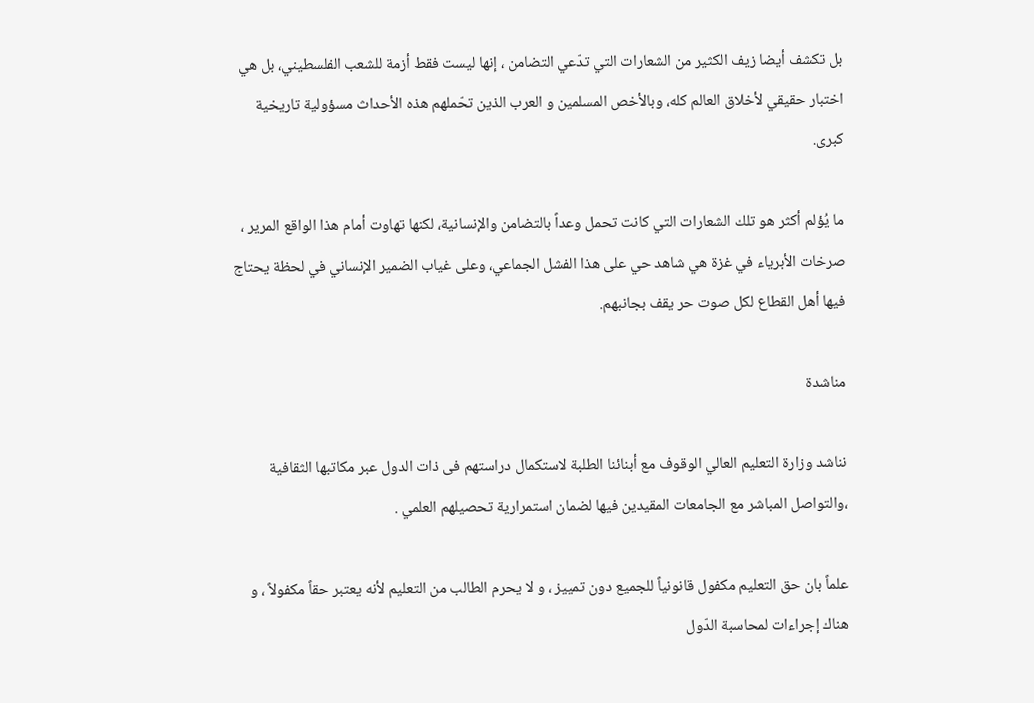بل تكشف أيضا زيف الكثير من الشعارات التي تدّعي التضامن ، إنها ليست فقط أزمة للشعب الفلسطيني، بل هي اختبار حقيقي لأخلاق العالم كله، وبالأخص المسلمين و العرب الذين تحّملهم هذه الأحداث مسؤولية تاريخية كبرى.

ما يُؤلم أكثر هو تلك الشعارات التي كانت تحمل وعداً بالتضامن والإنسانية، لكنها تهاوت أمام هذا الواقع المرير ، صرخات الأبرياء في غزة هي شاهد حي على هذا الفشل الجماعي، وعلى غياب الضمير الإنساني في لحظة يحتاج فيها أهل القطاع لكل صوت حر يقف بجانبهم.

مناشدة

نناشد وزارة التعليم العالي الوقوف مع أبنائنا الطلبة لاستكمال دراستهم فى ذات الدول عبر مكاتبها الثقافية ،والتواصل المباشر مع الجامعات المقيدين فيها لضمان استمرارية تحصيلهم العلمي .

علماً بان حق التعليم مكفول قانونياً للجميع دون تمييز ، و لا يحرم الطالب من التعليم لأنه يعتبر حقاً مكفولاً ، و هناك إجراءات لمحاسبة الدّول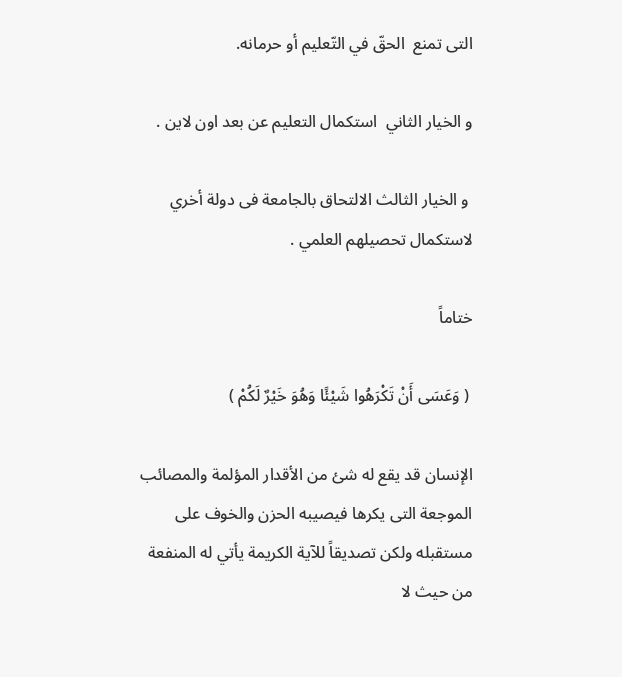التى تمنع  الحقّ في التّعليم أو حرمانه.

و الخيار الثاني  استكمال التعليم عن بعد اون لاين .

 و الخيار الثالث الالتحاق بالجامعة فى دولة أخري لاستكمال تحصيلهم العلمي .

ختاماً

 ( وَعَسَى أَنْ تَكْرَهُوا شَيْئًا وَهُوَ خَيْرٌ لَكُمْ )

الإنسان قد يقع له شئ من الأقدار المؤلمة والمصائب الموجعة التى يكرها فيصيبه الحزن والخوف على مستقبله ولكن تصديقاً للآية الكريمة يأتي له المنفعة من حيث لا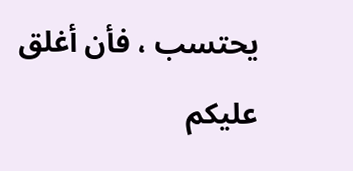يحتسب ، فأن أغلق عليكم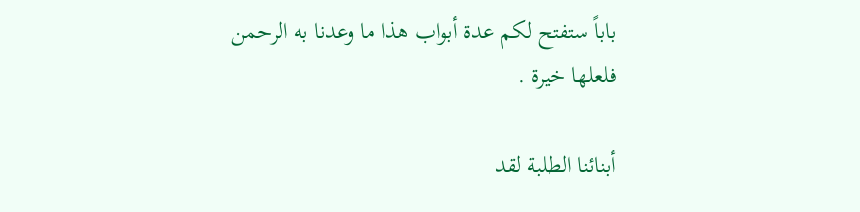باباً ستفتح لكم عدة أبواب هذا ما وعدنا به الرحمن فلعلها خيرة .

أبنائنا الطلبة لقد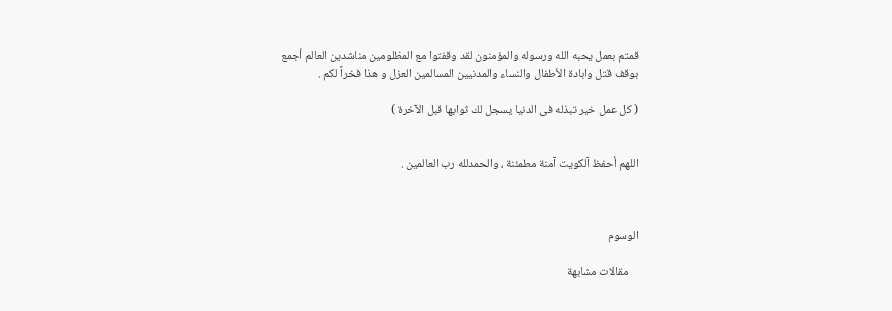قمتم بعمل يحبه الله ورسوله والمؤمنون لقد وقفتوا مع المظلومين مناشدين العالم أجمع بوقف قتل وابادة الأطفال والنساء والمدنيين المسالمين العزل و هذا فخراً لكم .

( كل عمل خير تبذله فى الدنيا يسجل لك ثوابها قبل الآخرة )


اللهم أحفظ آلكويت آمنة مطمئنة ، والحمدلله رب العالمين .



الوسوم

    مقالات مشابهة